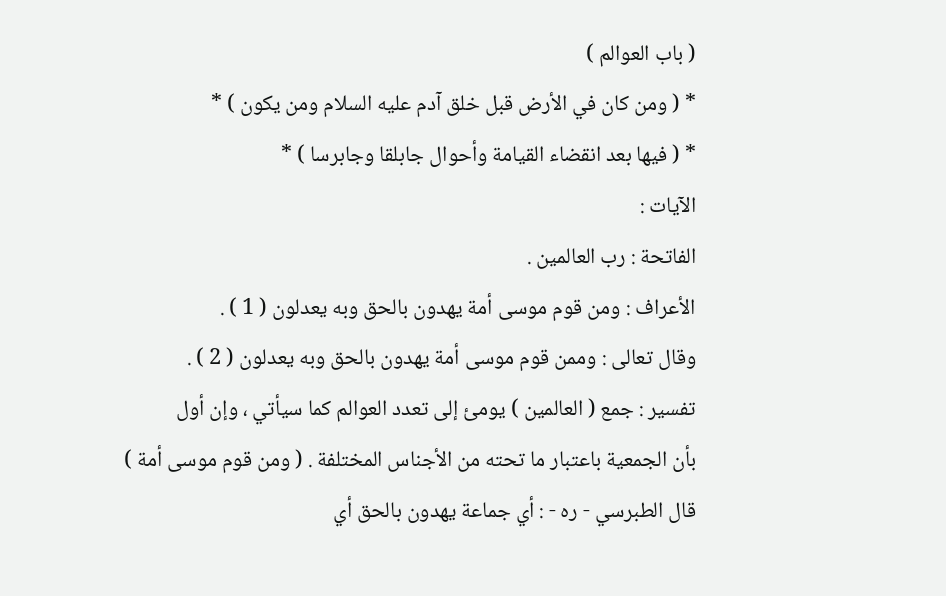( باب العوالم )
* ( ومن كان في الأرض قبل خلق آدم عليه السلام ومن يكون ) *
* ( فيها بعد انقضاء القيامة وأحوال جابلقا وجابرسا ) *
الآيات :
الفاتحة : رب العالمين .
الأعراف : ومن قوم موسى أمة يهدون بالحق وبه يعدلون ( 1 ) .
وقال تعالى : وممن قوم موسى أمة يهدون بالحق وبه يعدلون ( 2 ) .
تفسير : جمع ( العالمين ) يومئ إلى تعدد العوالم كما سيأتي ، وإن أول
بأن الجمعية باعتبار ما تحته من الأجناس المختلفة . ( ومن قوم موسى أمة )
قال الطبرسي - ره - : أي جماعة يهدون بالحق أي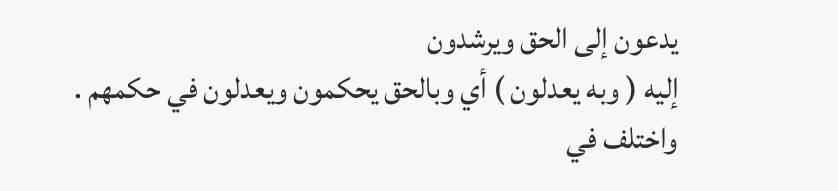يدعون إلى الحق ويرشدون
إليه ( وبه يعدلون ) أي وبالحق يحكمون ويعدلون في حكمهم . واختلف في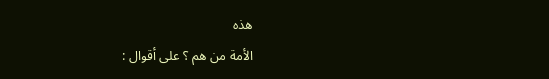هذه
الأمة من هم ؟ على أقوال :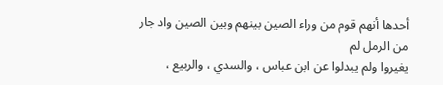أحدها أنهم قوم من وراء الصين بينهم وبين الصين واد جار من الرمل لم
يغيروا ولم يبدلوا عن ابن عباس ، والسدي ، والربيع ،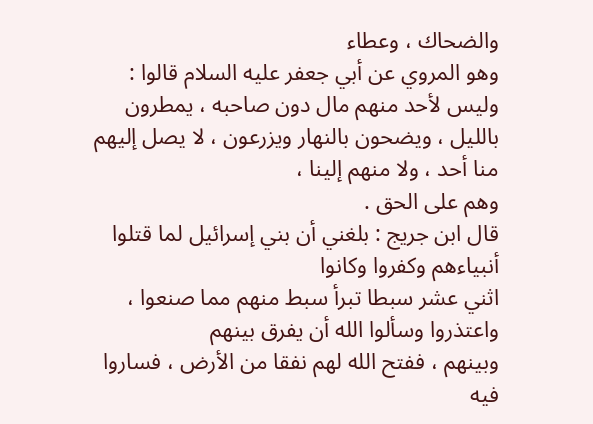والضحاك ، وعطاء
وهو المروي عن أبي جعفر عليه السلام قالوا : وليس لأحد منهم مال دون صاحبه ، يمطرون
بالليل ، ويضحون بالنهار ويزرعون ، لا يصل إليهم منا أحد ، ولا منهم إلينا ،
وهم على الحق .
قال ابن جريج : بلغني أن بني إسرائيل لما قتلوا أنبياءهم وكفروا وكانوا
اثني عشر سبطا تبرأ سبط منهم مما صنعوا ، واعتذروا وسألوا الله أن يفرق بينهم
وبينهم ، ففتح الله لهم نفقا من الأرض ، فساروا فيه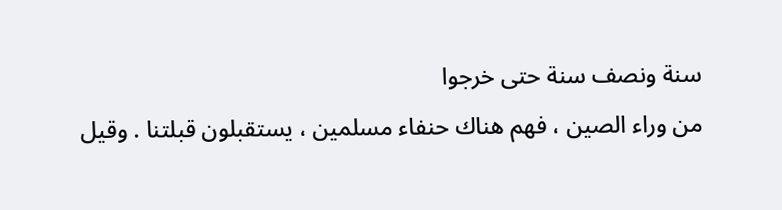سنة ونصف سنة حتى خرجوا
من وراء الصين ، فهم هناك حنفاء مسلمين ، يستقبلون قبلتنا . وقيل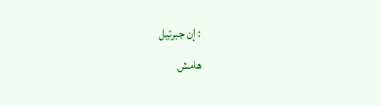: إن جبرئيل
هامش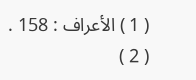( 1 ) الأعراف : 158 .
( 2 )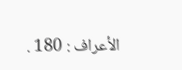الأعراف : 180 .